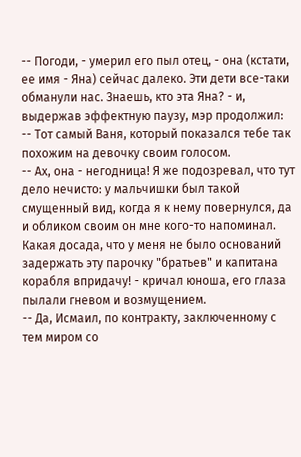-- Погоди, - умерил его пыл отец, - она (кстати, ее имя - Яна) сейчас далеко. Эти дети все-таки обманули нас. Знаешь, кто эта Яна? - и, выдержав эффектную паузу, мэр продолжил:
-- Тот самый Ваня, который показался тебе так похожим на девочку своим голосом.
-- Ах, она - негодница! Я же подозревал, что тут дело нечисто: у мальчишки был такой смущенный вид, когда я к нему повернулся, да и обликом своим он мне кого-то напоминал. Какая досада, что у меня не было оснований задержать эту парочку "братьев" и капитана корабля впридачу! - кричал юноша, его глаза пылали гневом и возмущением.
-- Да, Исмаил, по контракту, заключенному с тем миром со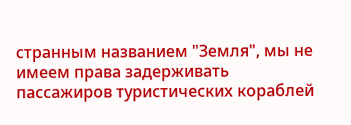странным названием "Земля", мы не имеем права задерживать пассажиров туристических кораблей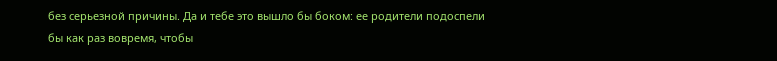без серьезной причины. Да и тебе это вышло бы боком: ее родители подоспели бы как раз вовремя, чтобы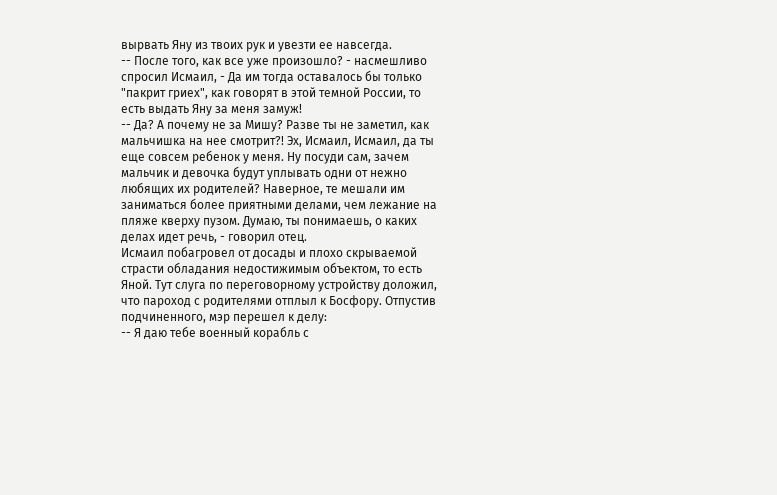вырвать Яну из твоих рук и увезти ее навсегда.
-- После того, как все уже произошло? - насмешливо спросил Исмаил, - Да им тогда оставалось бы только "пакрит гриех", как говорят в этой темной России, то есть выдать Яну за меня замуж!
-- Да? А почему не за Мишу? Разве ты не заметил, как мальчишка на нее смотрит?! Эх, Исмаил, Исмаил, да ты еще совсем ребенок у меня. Ну посуди сам, зачем мальчик и девочка будут уплывать одни от нежно любящих их родителей? Наверное, те мешали им заниматься более приятными делами, чем лежание на пляже кверху пузом. Думаю, ты понимаешь, о каких делах идет речь, - говорил отец.
Исмаил побагровел от досады и плохо скрываемой страсти обладания недостижимым объектом, то есть Яной. Тут слуга по переговорному устройству доложил, что пароход с родителями отплыл к Босфору. Отпустив подчиненного, мэр перешел к делу:
-- Я даю тебе военный корабль с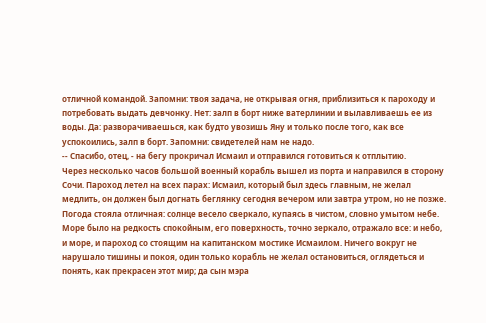отличной командой. Запомни: твоя задача, не открывая огня, приблизиться к пароходу и потребовать выдать девчонку. Нет: залп в борт ниже ватерлинии и вылавливаешь ее из воды. Да: разворачиваешься, как будто увозишь Яну и только после того, как все успокоились, залп в борт. Запомни: свидетелей нам не надо.
-- Спасибо, отец, - на бегу прокричал Исмаил и отправился готовиться к отплытию.
Через несколько часов большой военный корабль вышел из порта и направился в сторону Сочи. Пароход летел на всех парах: Исмаил, который был здесь главным, не желал медлить, он должен был догнать беглянку сегодня вечером или завтра утром, но не позже.
Погода стояла отличная: солнце весело сверкало, купаясь в чистом, словно умытом небе. Море было на редкость спокойным, его поверхность, точно зеркало, отражало все: и небо, и море, и пароход со стоящим на капитанском мостике Исмаилом. Ничего вокруг не нарушало тишины и покоя, один только корабль не желал остановиться, оглядеться и понять, как прекрасен этот мир; да сын мэра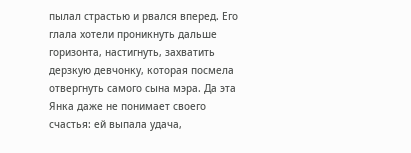пылал страстью и рвался вперед. Его глала хотели проникнуть дальше горизонта, настигнуть, захватить дерзкую девчонку, которая посмела отвергнуть самого сына мэра. Да эта Янка даже не понимает своего счастья: ей выпала удача,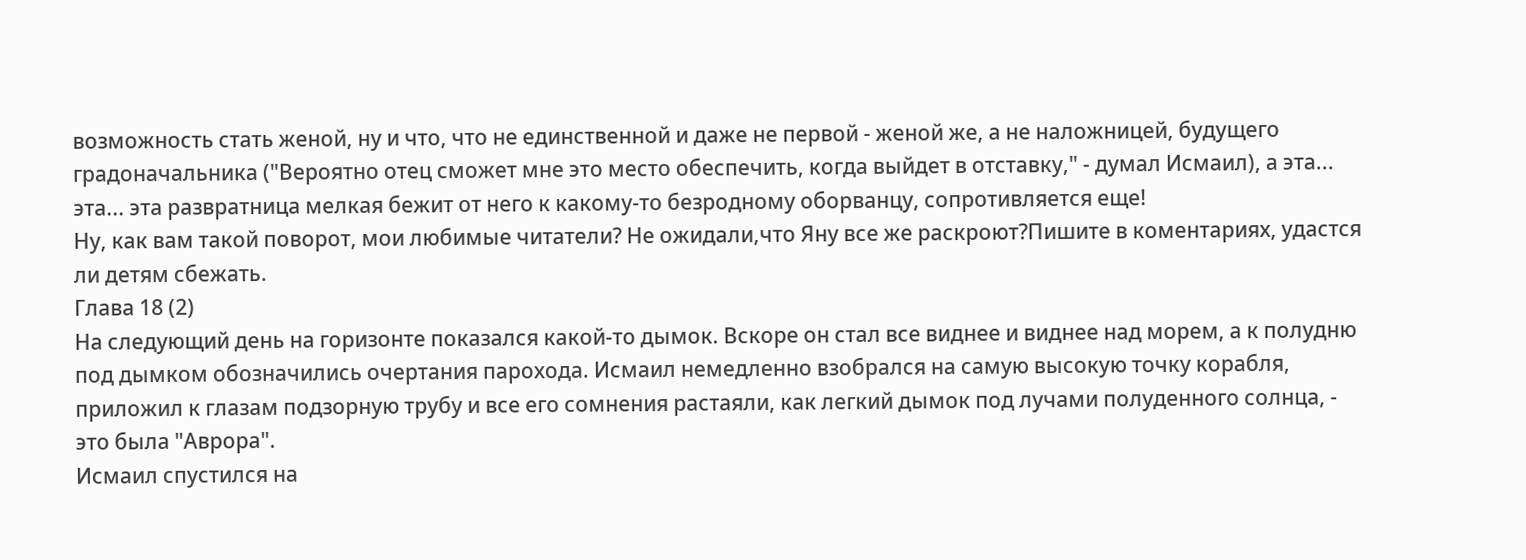возможность стать женой, ну и что, что не единственной и даже не первой - женой же, а не наложницей, будущего градоначальника ("Вероятно отец сможет мне это место обеспечить, когда выйдет в отставку," - думал Исмаил), а эта... эта... эта развратница мелкая бежит от него к какому-то безродному оборванцу, сопротивляется еще!
Ну, как вам такой поворот, мои любимые читатели? Не ожидали,что Яну все же раскроют?Пишите в коментариях, удастся ли детям сбежать.
Глава 18 (2)
На следующий день на горизонте показался какой-то дымок. Вскоре он стал все виднее и виднее над морем, а к полудню под дымком обозначились очертания парохода. Исмаил немедленно взобрался на самую высокую точку корабля, приложил к глазам подзорную трубу и все его сомнения растаяли, как легкий дымок под лучами полуденного солнца, - это была "Аврора".
Исмаил спустился на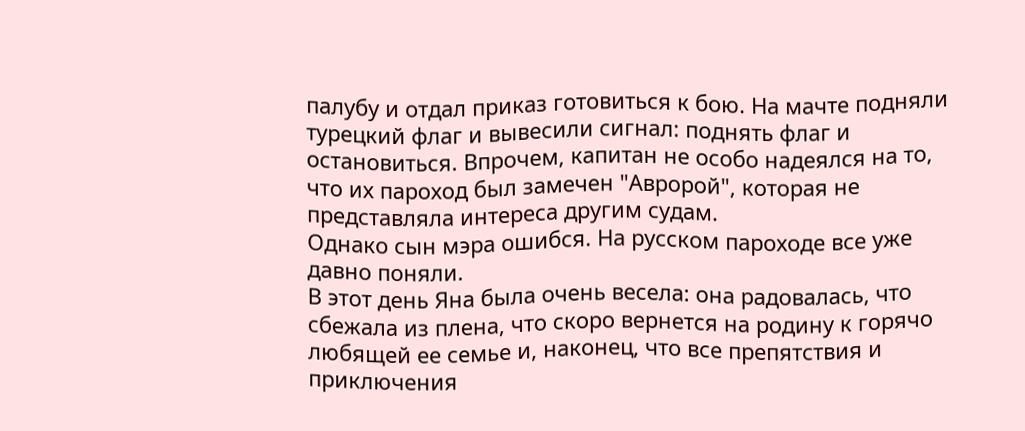палубу и отдал приказ готовиться к бою. На мачте подняли турецкий флаг и вывесили сигнал: поднять флаг и остановиться. Впрочем, капитан не особо надеялся на то, что их пароход был замечен "Авророй", которая не представляла интереса другим судам.
Однако сын мэра ошибся. На русском пароходе все уже давно поняли.
В этот день Яна была очень весела: она радовалась, что сбежала из плена, что скоро вернется на родину к горячо любящей ее семье и, наконец, что все препятствия и приключения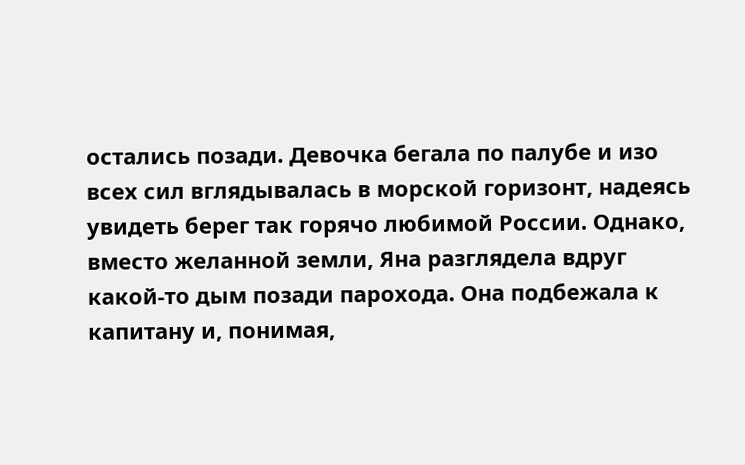остались позади. Девочка бегала по палубе и изо всех сил вглядывалась в морской горизонт, надеясь увидеть берег так горячо любимой России. Однако, вместо желанной земли, Яна разглядела вдруг какой-то дым позади парохода. Она подбежала к капитану и, понимая,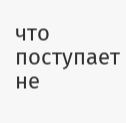что поступает не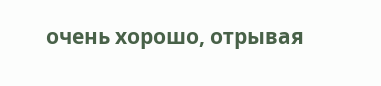очень хорошо, отрывая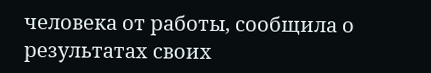человека от работы, сообщила о результатах своих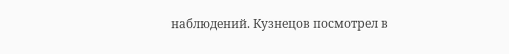наблюдений. Кузнецов посмотрел в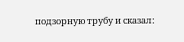подзорную трубу и сказал: